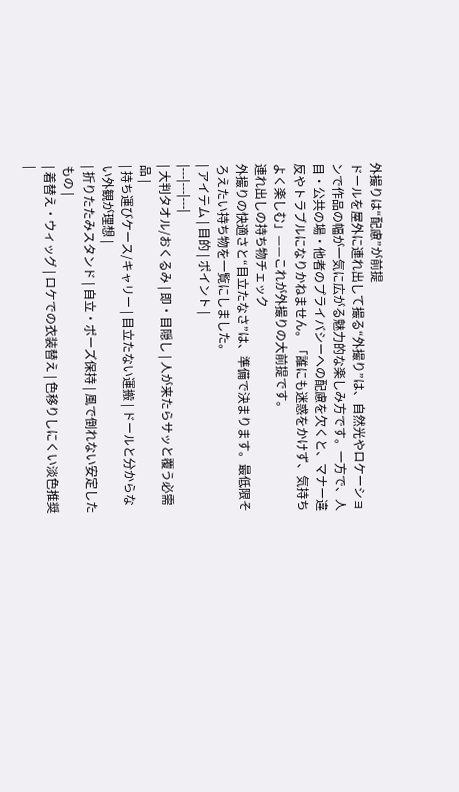外撮りは“配慮”が前提
ドールを屋外に連れ出して撮る“外撮り”は、自然光やロケーションで作品の幅が一気に広がる魅力的な楽しみ方です。一方で、人目・公共の場・他者のプライバシーへの配慮を欠くと、マナー違反やトラブルになりかねません。「誰にも迷惑をかけず、気持ちよく楽しむ」——これが外撮りの大前提です。
連れ出しの持ち物チェック
外撮りの快適さと“目立たなさ”は、準備で決まります。最低限そろえたい持ち物を一覧にしました。
| アイテム | 目的 | ポイント |
|---|---|---|
| 大判タオル/おくるみ | 即・目隠し | 人が来たらサッと覆う必需品 |
| 持ち運びケース/キャリー | 目立たない運搬 | ドールと分からない外観が理想 |
| 折りたたみスタンド | 自立・ポーズ保持 | 風で倒れない安定したもの |
| 着替え・ウィッグ | ロケでの衣装替え | 色移りしにくい淡色推奨 |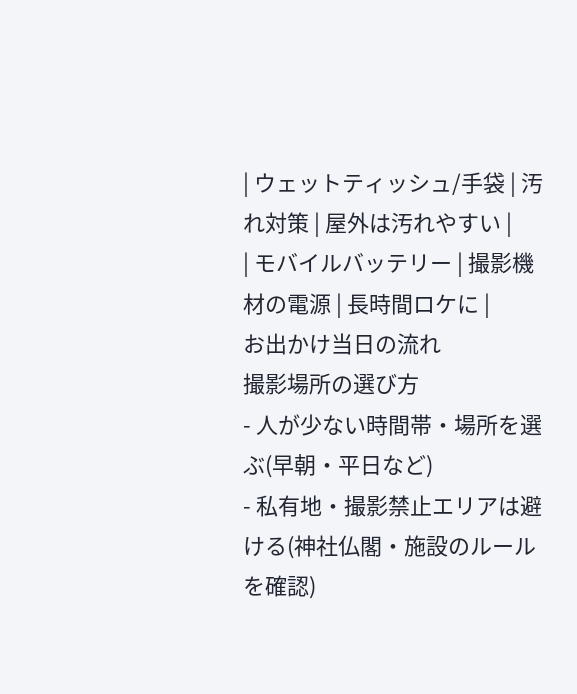| ウェットティッシュ/手袋 | 汚れ対策 | 屋外は汚れやすい |
| モバイルバッテリー | 撮影機材の電源 | 長時間ロケに |
お出かけ当日の流れ
撮影場所の選び方
- 人が少ない時間帯・場所を選ぶ(早朝・平日など)
- 私有地・撮影禁止エリアは避ける(神社仏閣・施設のルールを確認)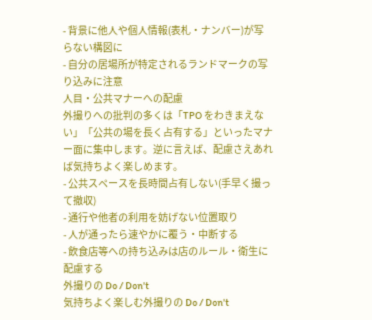- 背景に他人や個人情報(表札・ナンバー)が写らない構図に
- 自分の居場所が特定されるランドマークの写り込みに注意
人目・公共マナーへの配慮
外撮りへの批判の多くは「TPO をわきまえない」「公共の場を長く占有する」といったマナー面に集中します。逆に言えば、配慮さえあれば気持ちよく楽しめます。
- 公共スペースを長時間占有しない(手早く撮って撤収)
- 通行や他者の利用を妨げない位置取り
- 人が通ったら速やかに覆う・中断する
- 飲食店等への持ち込みは店のルール・衛生に配慮する
外撮りの Do / Don't
気持ちよく楽しむ外撮りの Do / Don't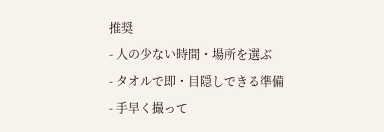推奨
- 人の少ない時間・場所を選ぶ
- タオルで即・目隠しできる準備
- 手早く撮って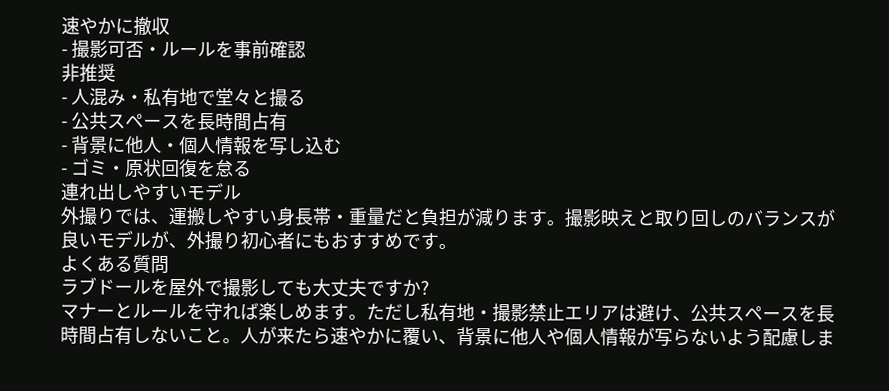速やかに撤収
- 撮影可否・ルールを事前確認
非推奨
- 人混み・私有地で堂々と撮る
- 公共スペースを長時間占有
- 背景に他人・個人情報を写し込む
- ゴミ・原状回復を怠る
連れ出しやすいモデル
外撮りでは、運搬しやすい身長帯・重量だと負担が減ります。撮影映えと取り回しのバランスが良いモデルが、外撮り初心者にもおすすめです。
よくある質問
ラブドールを屋外で撮影しても大丈夫ですか?
マナーとルールを守れば楽しめます。ただし私有地・撮影禁止エリアは避け、公共スペースを長時間占有しないこと。人が来たら速やかに覆い、背景に他人や個人情報が写らないよう配慮しま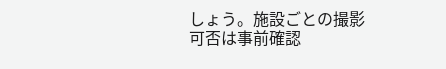しょう。施設ごとの撮影可否は事前確認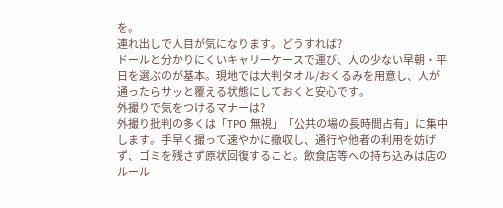を。
連れ出しで人目が気になります。どうすれば?
ドールと分かりにくいキャリーケースで運び、人の少ない早朝・平日を選ぶのが基本。現地では大判タオル/おくるみを用意し、人が通ったらサッと覆える状態にしておくと安心です。
外撮りで気をつけるマナーは?
外撮り批判の多くは「TPO 無視」「公共の場の長時間占有」に集中します。手早く撮って速やかに撤収し、通行や他者の利用を妨げず、ゴミを残さず原状回復すること。飲食店等への持ち込みは店のルール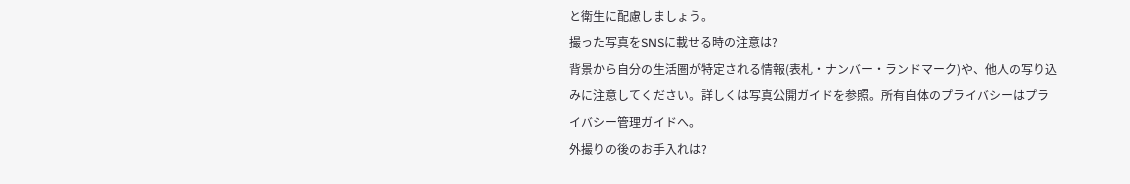と衛生に配慮しましょう。
撮った写真をSNSに載せる時の注意は?
背景から自分の生活圏が特定される情報(表札・ナンバー・ランドマーク)や、他人の写り込みに注意してください。詳しくは写真公開ガイドを参照。所有自体のプライバシーはプライバシー管理ガイドへ。
外撮りの後のお手入れは?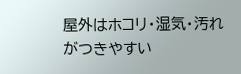屋外はホコリ・湿気・汚れがつきやすい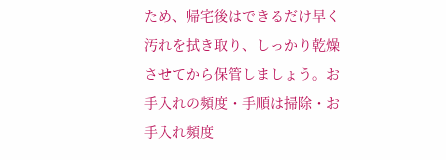ため、帰宅後はできるだけ早く汚れを拭き取り、しっかり乾燥させてから保管しましょう。お手入れの頻度・手順は掃除・お手入れ頻度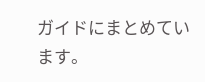ガイドにまとめています。